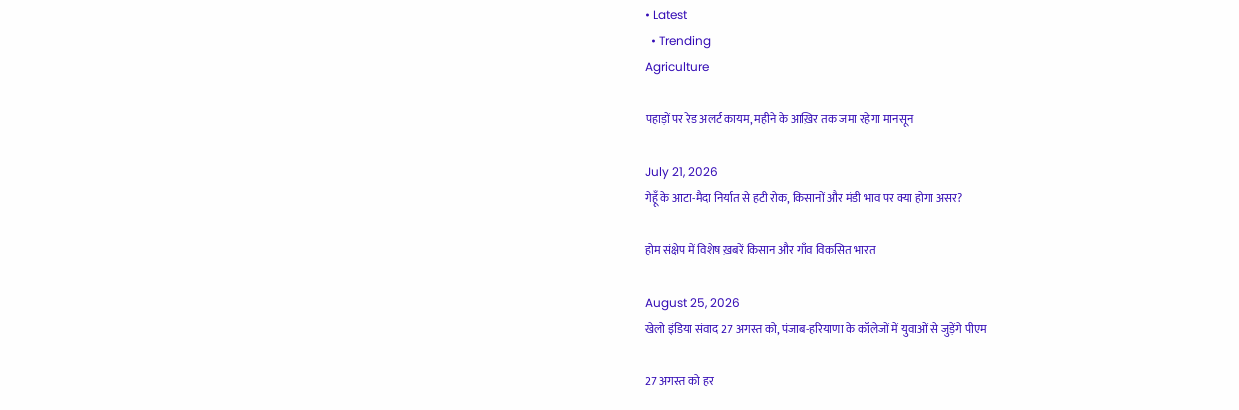• Latest
  • Trending
Agriculture

पहाड़ों पर रेड अलर्ट कायम, महीने के आख़िर तक जमा रहेगा मानसून

July 21, 2026
गेहूँ के आटा-मैदा निर्यात से हटी रोक, किसानों और मंडी भाव पर क्या होगा असर?

होम संक्षेप में विशेष ख़बरें किसान और गाँव विकसित भारत

August 25, 2026
खेलो इंडिया संवाद 27 अगस्त को, पंजाब-हरियाणा के कॉलेजों में युवाओं से जुड़ेंगे पीएम

27 अगस्त को हर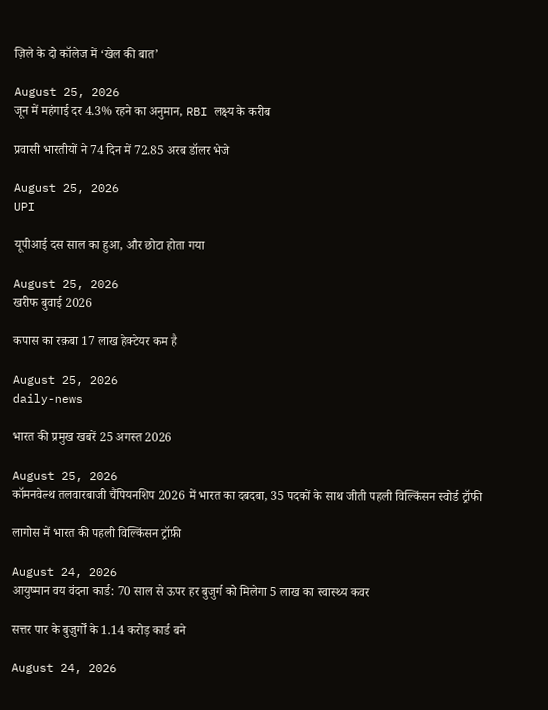ज़िले के दो कॉलेज में ‘खेल की बात’

August 25, 2026
जून में महंगाई दर 4.3% रहने का अनुमान, RBI लक्ष्य के करीब

प्रवासी भारतीयों ने 74 दिन में 72.85 अरब डॉलर भेजे

August 25, 2026
UPI

यूपीआई दस साल का हुआ, और छोटा होता गया

August 25, 2026
खरीफ बुवाई 2026

कपास का रक़बा 17 लाख हेक्टेयर कम है

August 25, 2026
daily-news

भारत की प्रमुख खबरें 25 अगस्त 2026

August 25, 2026
कॉमनवेल्थ तलवारबाजी चैंपियनशिप 2026 में भारत का दबदबा, 35 पदकों के साथ जीती पहली विल्किंसन स्वोर्ड ट्रॉफी

लागोस में भारत की पहली विल्किंसन ट्रॉफ़ी

August 24, 2026
आयुष्मान वय वंदना कार्ड: 70 साल से ऊपर हर बुजुर्ग को मिलेगा 5 लाख का स्वास्थ्य कवर

सत्तर पार के बुज़ुर्गों के 1.14 करोड़ कार्ड बने

August 24, 2026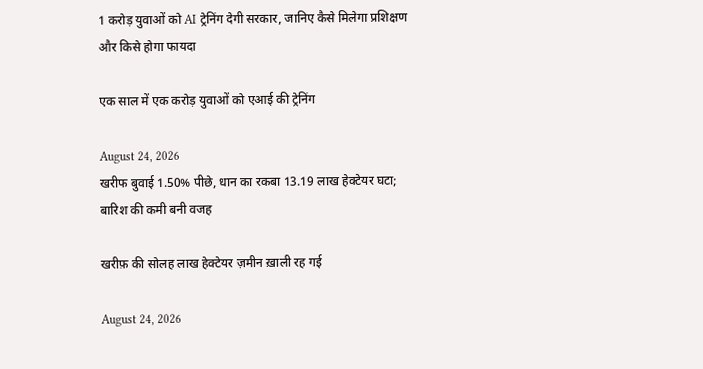1 करोड़ युवाओं को AI ट्रेनिंग देगी सरकार, जानिए कैसे मिलेगा प्रशिक्षण और किसे होगा फायदा

एक साल में एक करोड़ युवाओं को एआई की ट्रेनिंग

August 24, 2026
खरीफ बुवाई 1.50% पीछे, धान का रकबा 13.19 लाख हेक्टेयर घटा; बारिश की कमी बनी वजह

खरीफ़ की सोलह लाख हेक्टेयर ज़मीन ख़ाली रह गई

August 24, 2026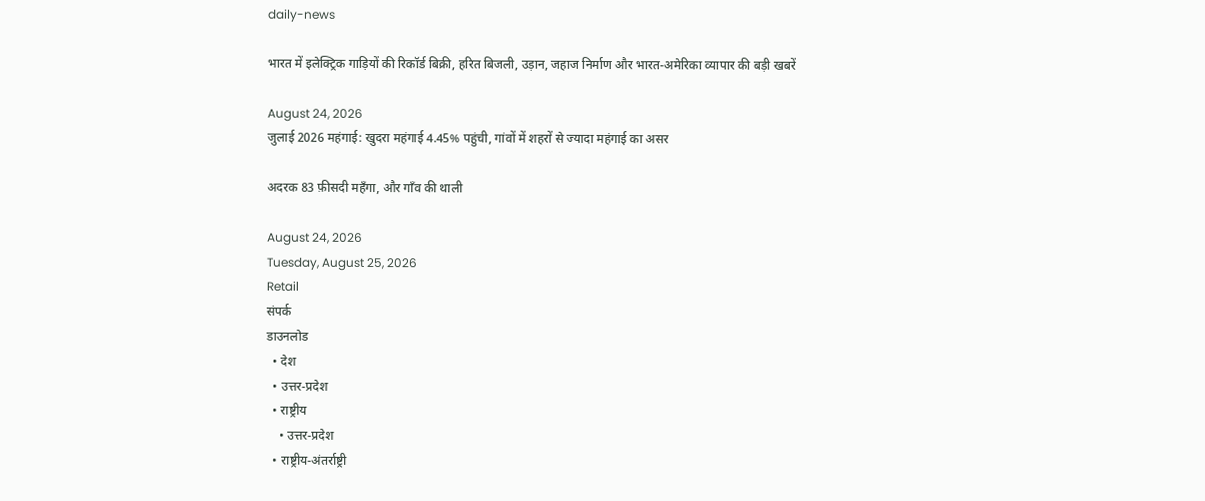daily-news

भारत में इलेक्ट्रिक गाड़ियों की रिकॉर्ड बिक्री, हरित बिजली, उड़ान, जहाज निर्माण और भारत-अमेरिका व्यापार की बड़ी खबरें

August 24, 2026
जुलाई 2026 महंगाई: खुदरा महंगाई 4.45% पहुंची, गांवों में शहरों से ज्यादा महंगाई का असर

अदरक 83 फ़ीसदी महँगा, और गाँव की थाली

August 24, 2026
Tuesday, August 25, 2026
Retail
संपर्क
डाउनलोड
  • देश
  • उत्तर-प्रदेश
  • राष्ट्रीय
    • उत्तर-प्रदेश
  • राष्ट्रीय-अंतर्राष्ट्री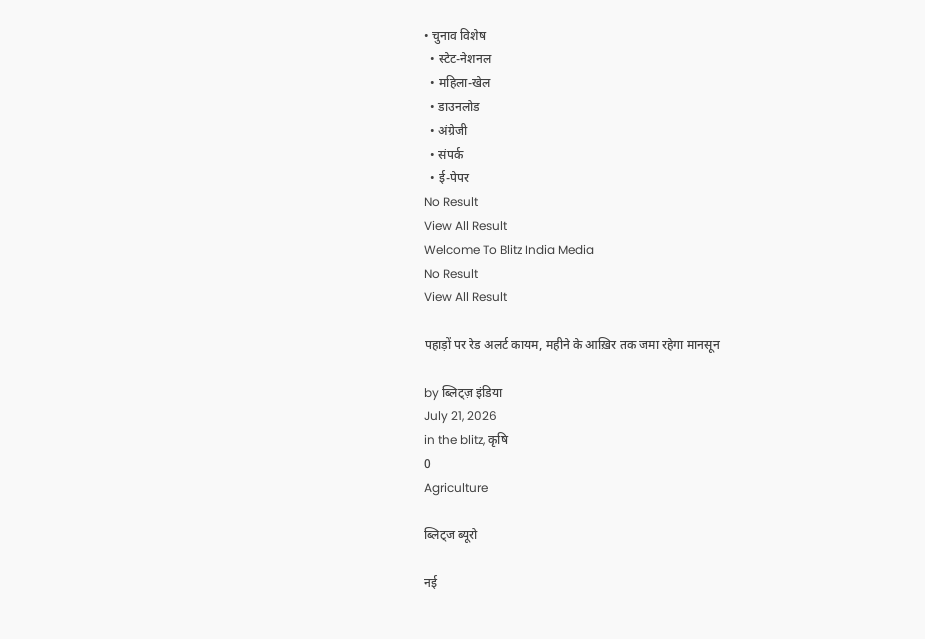• चुनाव विशेष
  • स्टेट-नेशनल
  • महिला-खेल
  • डाउनलोड
  • अंग्रेजी
  • संपर्क
  • ई-पेपर
No Result
View All Result
Welcome To Blitz India Media
No Result
View All Result

पहाड़ों पर रेड अलर्ट कायम, महीने के आख़िर तक जमा रहेगा मानसून

by ब्लिट्ज़ इंडिया
July 21, 2026
in the blitz, कृषि
0
Agriculture

ब्लिट्ज ब्यूरो

नई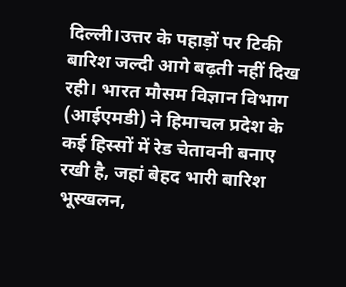दिल्ली।उत्तर के पहाड़ों पर टिकी बारिश जल्दी आगे बढ़ती नहीं दिख रही। भारत मौसम विज्ञान विभाग (आईएमडी) ने हिमाचल प्रदेश के कई हिस्सों में रेड चेतावनी बनाए रखी है, जहां बेहद भारी बारिश भूस्खलन,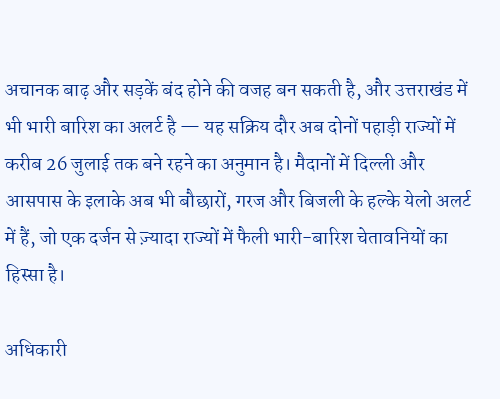अचानक बाढ़ और सड़कें बंद होने की वजह बन सकती है, और उत्तराखंड में भी भारी बारिश का अलर्ट है — यह सक्रिय दौर अब दोनों पहाड़ी राज्यों में करीब 26 जुलाई तक बने रहने का अनुमान है। मैदानों में दिल्ली और आसपास के इलाके अब भी बौछारों, गरज और बिजली के हल्के येलो अलर्ट में हैं, जो एक दर्जन से ज़्यादा राज्यों में फैली भारी-बारिश चेतावनियों का हिस्सा है।

अधिकारी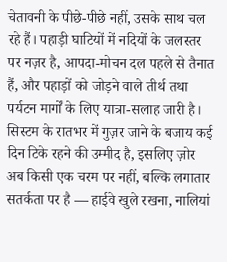चेतावनी के पीछे-पीछे नहीं, उसके साथ चल रहे हैं। पहाड़ी घाटियों में नदियों के जलस्तर पर नज़र है, आपदा-मोचन दल पहले से तैनात हैं, और पहाड़ों को जोड़ने वाले तीर्थ तथा पर्यटन मार्गों के लिए यात्रा-सलाह जारी है। सिस्टम के रातभर में गुज़र जाने के बजाय कई दिन टिके रहने की उम्मीद है, इसलिए ज़ोर अब किसी एक चरम पर नहीं, बल्कि लगातार सतर्कता पर है — हाईवे खुले रखना, नालियां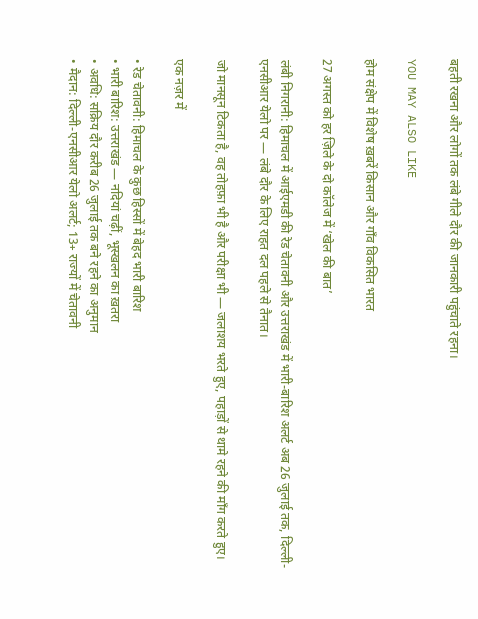बहती रखना और लोगों तक लंबे गीले दौर की जानकारी पहुंचाते रहना।

YOU MAY ALSO LIKE

होम संक्षेप में विशेष ख़बरें किसान और गाँव विकसित भारत

27 अगस्त को हर ज़िले के दो कॉलेज में ‘खेल की बात’

लंबी निगरानी: हिमाचल में आईएमडी की रेड चेतावनी और उत्तराखंड में भारी-बारिश अलर्ट अब 26 जुलाई तक, दिल्ली-एनसीआर येलो पर — लंबे दौर के लिए राहत दल पहले से तैनात।

जो मानसून टिकता है, वह तोहफ़ा भी है और परीक्षा भी — जलाशय भरते हुए, पहाड़ों से थामे रहने की माँग करते हुए।

एक नज़र में

• रेड चेतावनी: हिमाचल के कुछ हिस्सों में बेहद भारी बारिश
• भारी बारिश: उत्तराखंड — नदियां चढ़ीं, भूस्खलन का ख़तरा
• अवधि: सक्रिय दौर करीब 26 जुलाई तक बने रहने का अनुमान
• मैदान: दिल्ली-एनसीआर येलो अलर्ट; 13+ राज्यों में चेतावनी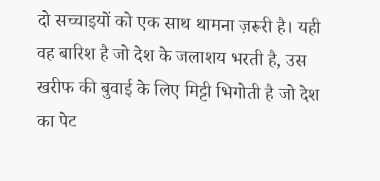दो सच्चाइयों को एक साथ थामना ज़रूरी है। यही वह बारिश है जो देश के जलाशय भरती है, उस खरीफ की बुवाई के लिए मिट्टी भिगोती है जो देश का पेट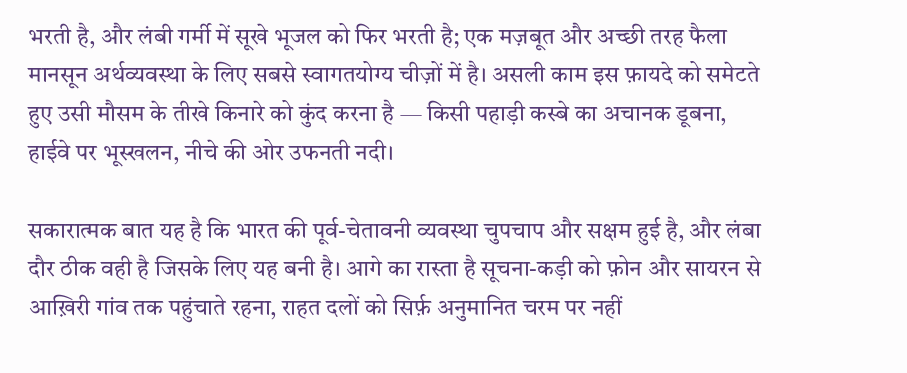भरती है, और लंबी गर्मी में सूखे भूजल को फिर भरती है; एक मज़बूत और अच्छी तरह फैला मानसून अर्थव्यवस्था के लिए सबसे स्वागतयोग्य चीज़ों में है। असली काम इस फ़ायदे को समेटते हुए उसी मौसम के तीखे किनारे को कुंद करना है — किसी पहाड़ी कस्बे का अचानक डूबना, हाईवे पर भूस्खलन, नीचे की ओर उफनती नदी।

सकारात्मक बात यह है कि भारत की पूर्व-चेतावनी व्यवस्था चुपचाप और सक्षम हुई है, और लंबा दौर ठीक वही है जिसके लिए यह बनी है। आगे का रास्ता है सूचना-कड़ी को फ़ोन और सायरन से आख़िरी गांव तक पहुंचाते रहना, राहत दलों को सिर्फ़ अनुमानित चरम पर नहीं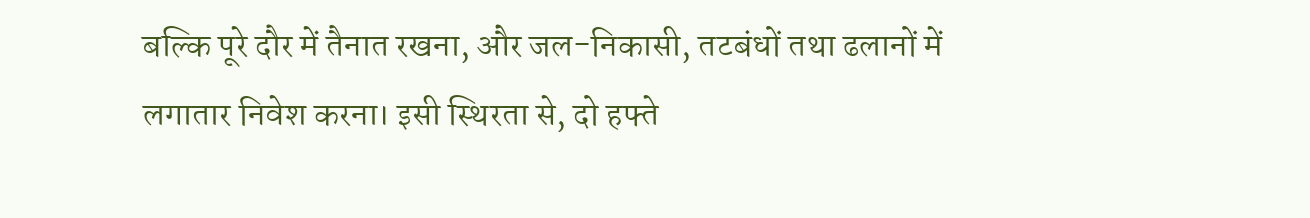बल्कि पूरे दौर में तैनात रखना, और जल-निकासी, तटबंधों तथा ढलानों में लगातार निवेश करना। इसी स्थिरता से, दो हफ्ते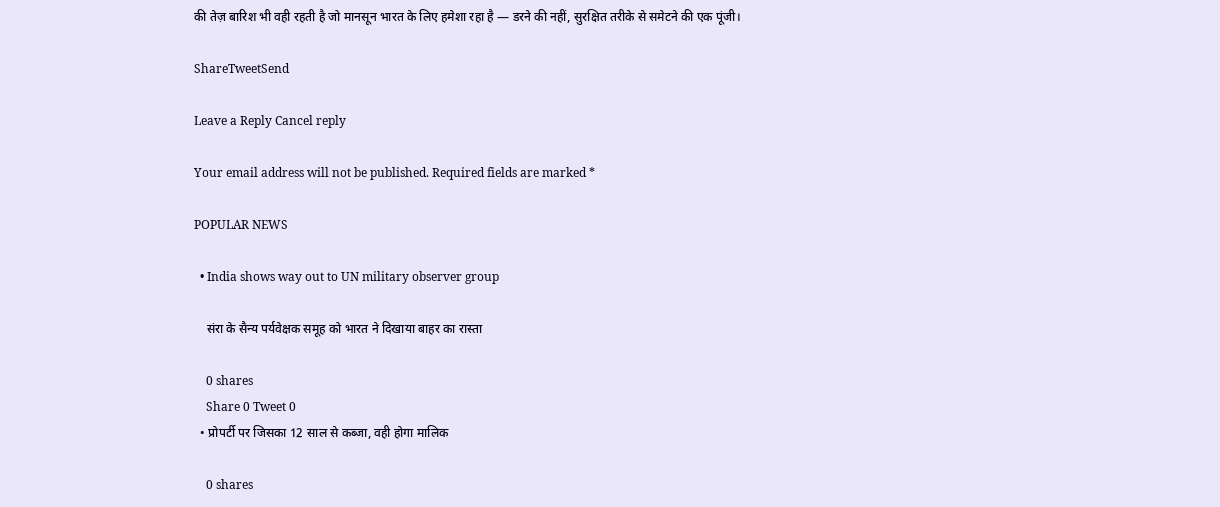की तेज़ बारिश भी वही रहती है जो मानसून भारत के लिए हमेशा रहा है — डरने की नहीं, सुरक्षित तरीके से समेटने की एक पूंजी।

ShareTweetSend

Leave a Reply Cancel reply

Your email address will not be published. Required fields are marked *

POPULAR NEWS

  • India shows way out to UN military observer group

    संरा के सैन्य पर्यवेक्षक समूह को भारत ने दिखाया बाहर का रास्ता

    0 shares
    Share 0 Tweet 0
  • प्रोपर्टी पर जिसका 12 साल से कब्जा, वही होगा मालिक

    0 shares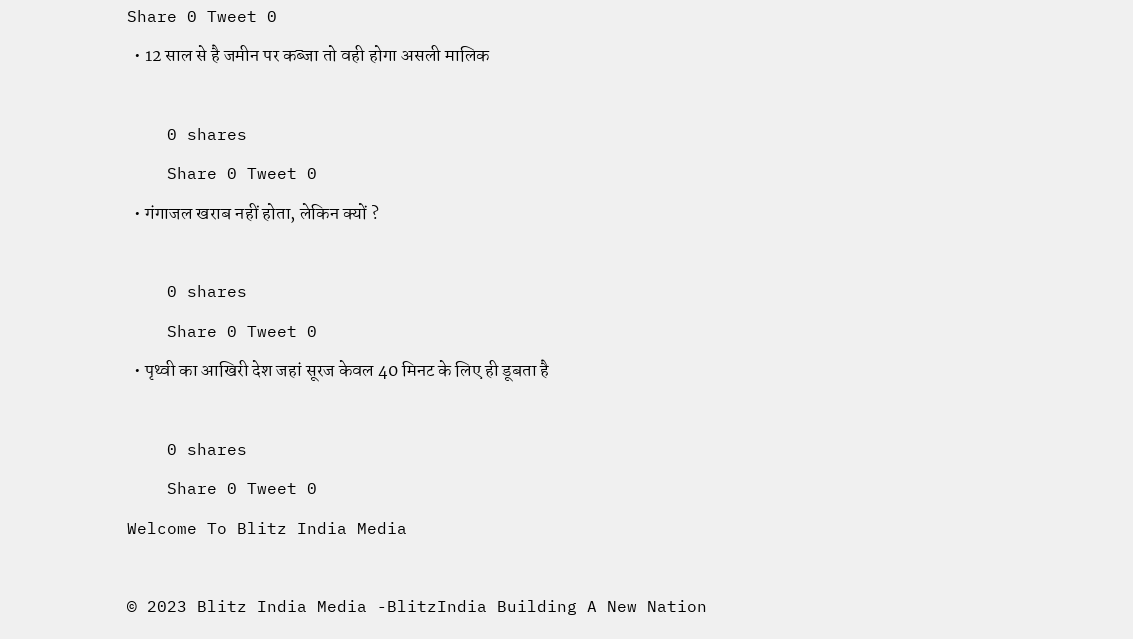Share 0 Tweet 0
  • 12 साल से है जमीन पर कब्जा तो वही होगा असली मालिक

    0 shares
    Share 0 Tweet 0
  • गंगाजल खराब नहीं होता, लेकिन क्यों ?

    0 shares
    Share 0 Tweet 0
  • पृथ्वी का आखिरी देश जहां सूरज केवल 40 मिनट के लिए ही डूबता है

    0 shares
    Share 0 Tweet 0
Welcome To Blitz India Media

© 2023 Blitz India Media -BlitzIndia Building A New Nation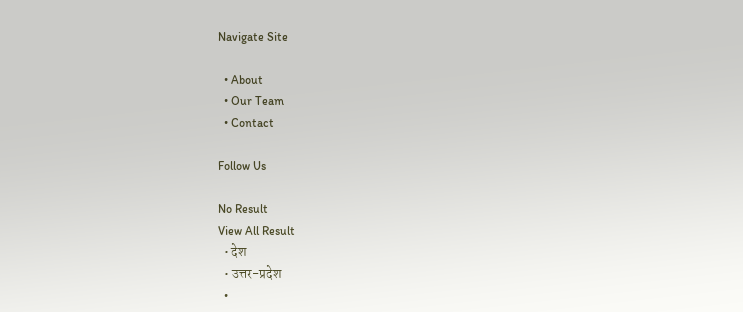Navigate Site

  • About
  • Our Team
  • Contact

Follow Us

No Result
View All Result
  • देश
  • उत्तर-प्रदेश
  •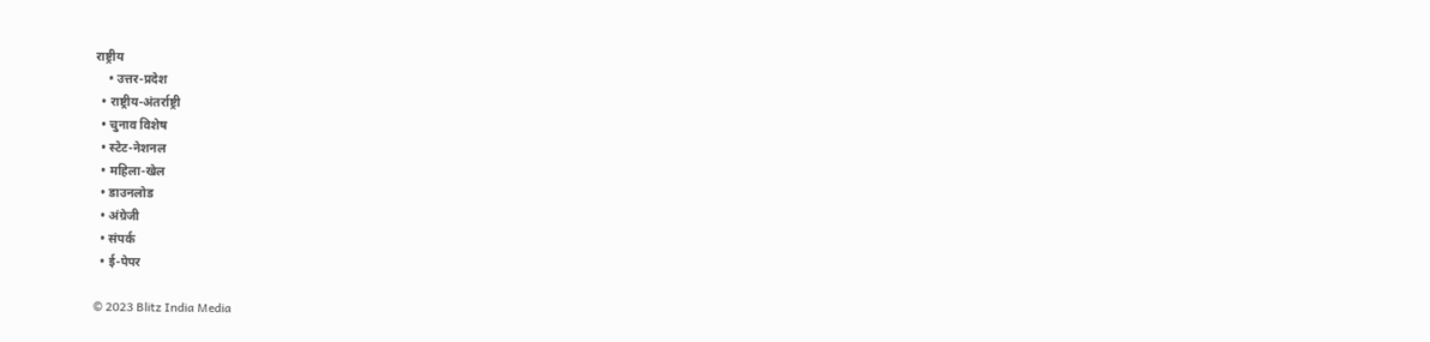राष्ट्रीय
    • उत्तर-प्रदेश
  • राष्ट्रीय-अंतर्राष्ट्री
  • चुनाव विशेष
  • स्टेट-नेशनल
  • महिला-खेल
  • डाउनलोड
  • अंग्रेजी
  • संपर्क
  • ई-पेपर

© 2023 Blitz India Media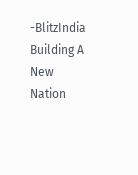-BlitzIndia Building A New Nation